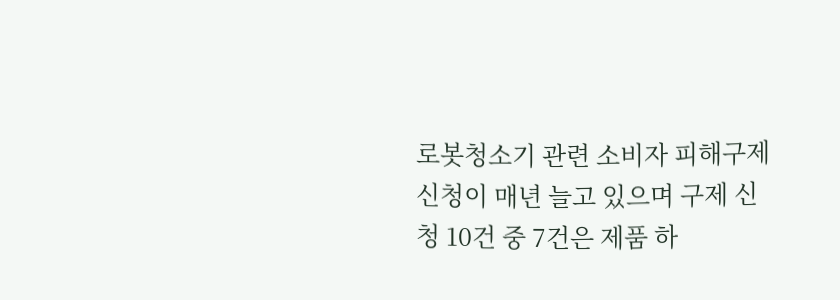로봇청소기 관련 소비자 피해구제 신청이 매년 늘고 있으며 구제 신청 10건 중 7건은 제품 하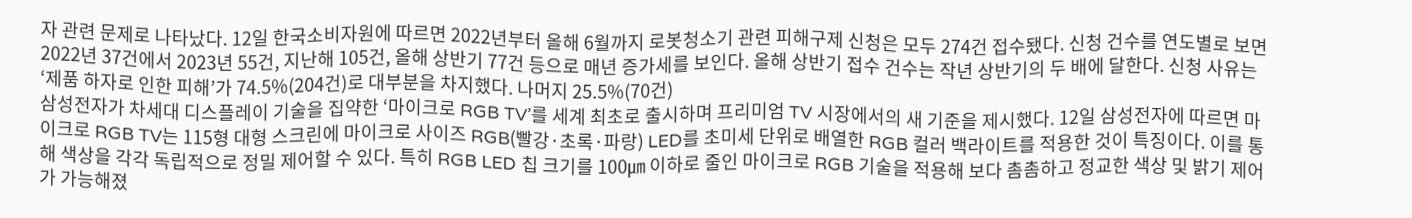자 관련 문제로 나타났다. 12일 한국소비자원에 따르면 2022년부터 올해 6월까지 로봇청소기 관련 피해구제 신청은 모두 274건 접수됐다. 신청 건수를 연도별로 보면 2022년 37건에서 2023년 55건, 지난해 105건, 올해 상반기 77건 등으로 매년 증가세를 보인다. 올해 상반기 접수 건수는 작년 상반기의 두 배에 달한다. 신청 사유는 ‘제품 하자로 인한 피해’가 74.5%(204건)로 대부분을 차지했다. 나머지 25.5%(70건)
삼성전자가 차세대 디스플레이 기술을 집약한 ‘마이크로 RGB TV’를 세계 최초로 출시하며 프리미엄 TV 시장에서의 새 기준을 제시했다. 12일 삼성전자에 따르면 마이크로 RGB TV는 115형 대형 스크린에 마이크로 사이즈 RGB(빨강·초록·파랑) LED를 초미세 단위로 배열한 RGB 컬러 백라이트를 적용한 것이 특징이다. 이를 통해 색상을 각각 독립적으로 정밀 제어할 수 있다. 특히 RGB LED 칩 크기를 100㎛ 이하로 줄인 마이크로 RGB 기술을 적용해 보다 촘촘하고 정교한 색상 및 밝기 제어가 가능해졌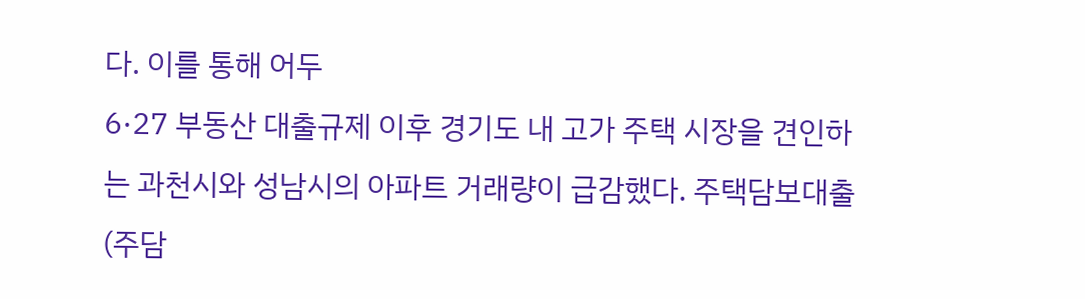다. 이를 통해 어두
6·27 부동산 대출규제 이후 경기도 내 고가 주택 시장을 견인하는 과천시와 성남시의 아파트 거래량이 급감했다. 주택담보대출(주담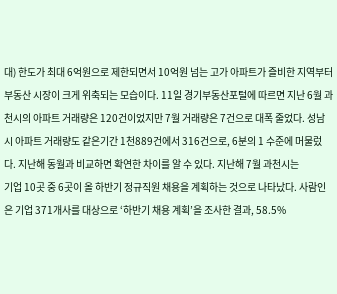대) 한도가 최대 6억원으로 제한되면서 10억원 넘는 고가 아파트가 즐비한 지역부터 부동산 시장이 크게 위축되는 모습이다. 11일 경기부동산포털에 따르면 지난 6월 과천시의 아파트 거래량은 120건이었지만 7월 거래량은 7건으로 대폭 줄었다. 성남시 아파트 거래량도 같은기간 1천889건에서 316건으로, 6분의 1 수준에 머물렀다. 지난해 동월과 비교하면 확연한 차이를 알 수 있다. 지난해 7월 과천시는
기업 10곳 중 6곳이 올 하반기 정규직원 채용을 계획하는 것으로 나타났다. 사람인은 기업 371개사를 대상으로 ‘하반기 채용 계획’을 조사한 결과, 58.5%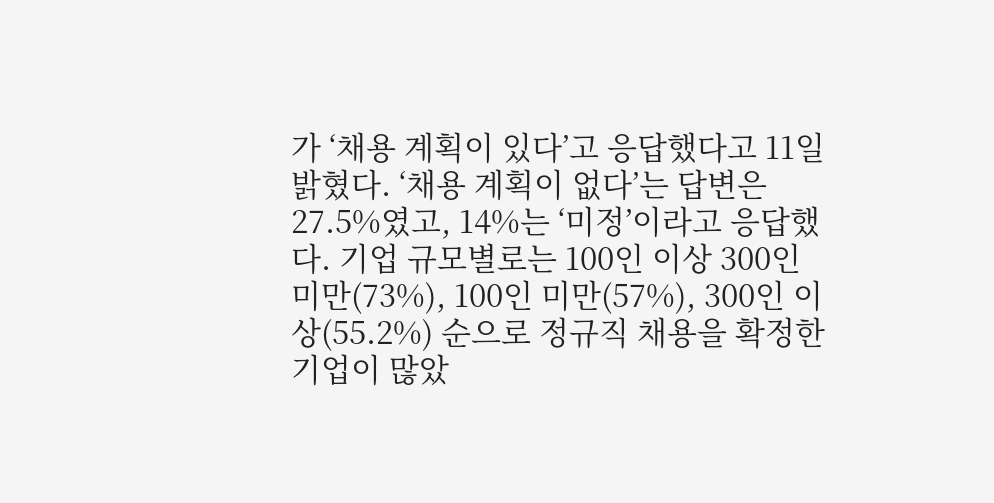가 ‘채용 계획이 있다’고 응답했다고 11일 밝혔다. ‘채용 계획이 없다’는 답변은 27.5%였고, 14%는 ‘미정’이라고 응답했다. 기업 규모별로는 100인 이상 300인 미만(73%), 100인 미만(57%), 300인 이상(55.2%) 순으로 정규직 채용을 확정한 기업이 많았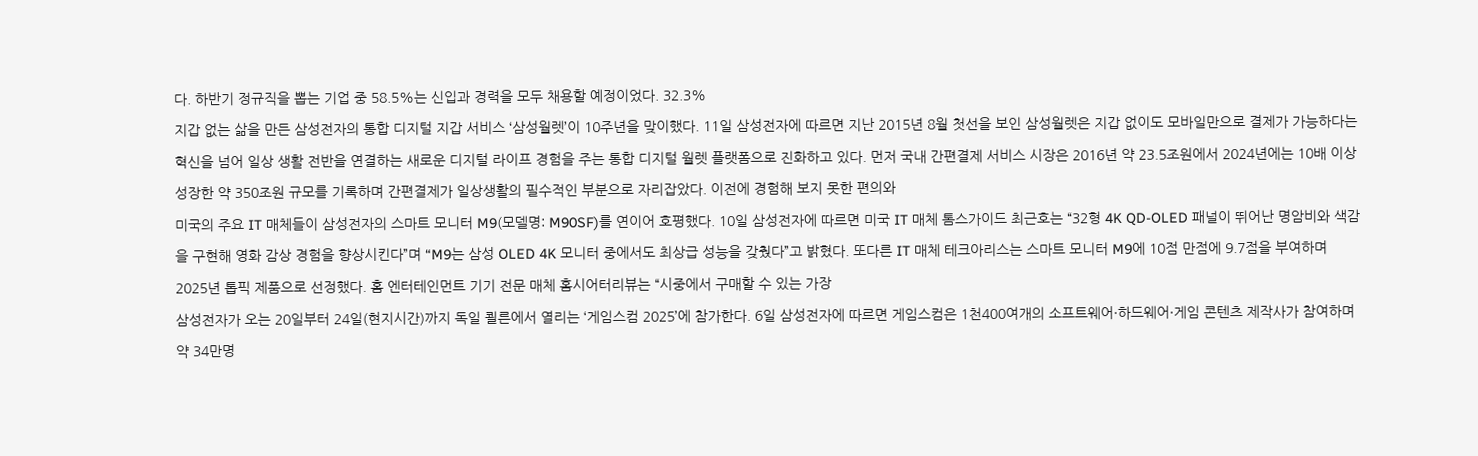다. 하반기 정규직을 뽑는 기업 중 58.5%는 신입과 경력을 모두 채용할 예정이었다. 32.3%
지갑 없는 삶을 만든 삼성전자의 통합 디지털 지갑 서비스 ‘삼성월렛’이 10주년을 맞이했다. 11일 삼성전자에 따르면 지난 2015년 8월 첫선을 보인 삼성월렛은 지갑 없이도 모바일만으로 결제가 가능하다는 혁신을 넘어 일상 생활 전반을 연결하는 새로운 디지털 라이프 경험을 주는 통합 디지털 월렛 플랫폼으로 진화하고 있다. 먼저 국내 간편결제 서비스 시장은 2016년 약 23.5조원에서 2024년에는 10배 이상 성장한 약 350조원 규모를 기록하며 간편결제가 일상생활의 필수적인 부분으로 자리잡았다. 이전에 경험해 보지 못한 편의와
미국의 주요 IT 매체들이 삼성전자의 스마트 모니터 M9(모델명: M90SF)를 연이어 호평했다. 10일 삼성전자에 따르면 미국 IT 매체 톰스가이드 최근호는 “32형 4K QD-OLED 패널이 뛰어난 명암비와 색감을 구현해 영화 감상 경험을 향상시킨다”며 “M9는 삼성 OLED 4K 모니터 중에서도 최상급 성능을 갖췄다”고 밝혔다. 또다른 IT 매체 테크아리스는 스마트 모니터 M9에 10점 만점에 9.7점을 부여하며 2025년 톱픽 제품으로 선정했다. 홈 엔터테인먼트 기기 전문 매체 홈시어터리뷰는 “시중에서 구매할 수 있는 가장
삼성전자가 오는 20일부터 24일(현지시간)까지 독일 쾰른에서 열리는 ‘게임스컴 2025’에 참가한다. 6일 삼성전자에 따르면 게임스컴은 1천400여개의 소프트웨어·하드웨어·게임 콘텐츠 제작사가 참여하며 약 34만명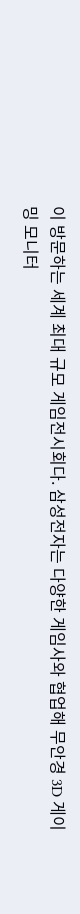이 방문하는 세계 최대 규모 게임전시회다. 삼성전자는 다양한 게임사와 협업해 무안경 3D 게이밍 모니터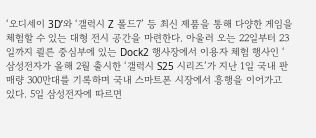‘오디세이 3D’와 ‘갤럭시 Z 폴드7’ 등 최신 제품을 통해 다양한 게임을 체험할 수 있는 대형 전시 공간을 마련한다. 아울러 오는 22일부터 23일까지 쾰른 중심부에 있는 Dock2 행사장에서 이용자 체험 행사인 ‘
삼성전자가 올해 2월 출시한 ‘갤럭시 S25 시리즈’가 지난 1일 국내 판매량 300만대를 기록하며 국내 스마트폰 시장에서 흥행을 이어가고 있다. 5일 삼성전자에 따르면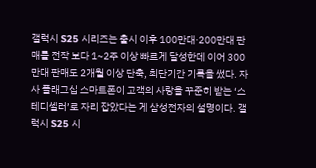갤럭시 S25 시리즈는 출시 이후 100만대·200만대 판매를 전작 보다 1~2주 이상 빠르게 달성한데 이어 300만대 판매도 2개월 이상 단축, 최단기간 기록을 썼다. 자사 플래그십 스마트폰이 고객의 사랑을 꾸준히 받는 ‘스테디셀러’로 자리 잡았다는 게 삼성전자의 설명이다. 갤럭시 S25 시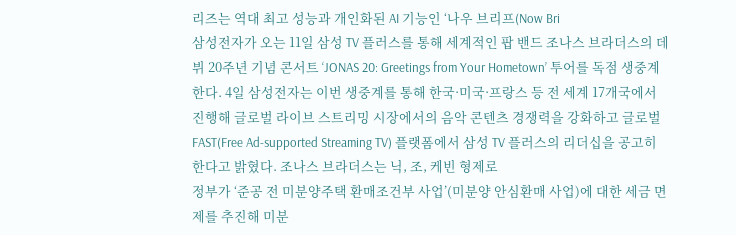리즈는 역대 최고 성능과 개인화된 AI 기능인 ‘나우 브리프(Now Bri
삼성전자가 오는 11일 삼성 TV 플러스를 통해 세계적인 팝 밴드 조나스 브라더스의 데뷔 20주년 기념 콘서트 ‘JONAS 20: Greetings from Your Hometown’ 투어를 독점 생중계한다. 4일 삼성전자는 이번 생중계를 통해 한국·미국·프랑스 등 전 세계 17개국에서 진행해 글로벌 라이브 스트리밍 시장에서의 음악 콘텐츠 경쟁력을 강화하고 글로벌 FAST(Free Ad-supported Streaming TV) 플랫폼에서 삼성 TV 플러스의 리더십을 공고히 한다고 밝혔다. 조나스 브라더스는 닉, 조, 케빈 형제로
정부가 ‘준공 전 미분양주택 환매조건부 사업’(미분양 안심환매 사업)에 대한 세금 면제를 추진해 미분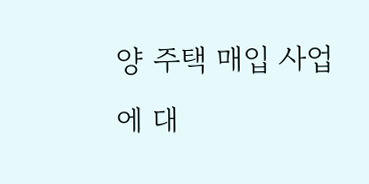양 주택 매입 사업에 대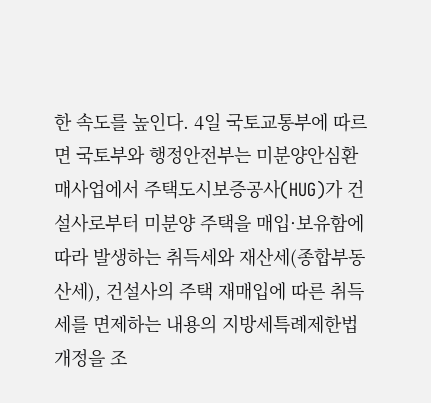한 속도를 높인다. 4일 국토교통부에 따르면 국토부와 행정안전부는 미분양안심환매사업에서 주택도시보증공사(HUG)가 건설사로부터 미분양 주택을 매입·보유함에 따라 발생하는 취득세와 재산세(종합부동산세), 건설사의 주택 재매입에 따른 취득세를 면제하는 내용의 지방세특례제한법 개정을 조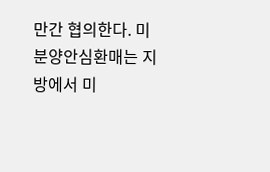만간 협의한다. 미분양안심환매는 지방에서 미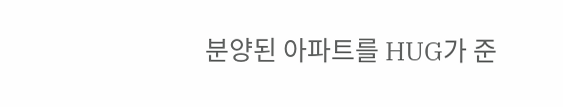분양된 아파트를 HUG가 준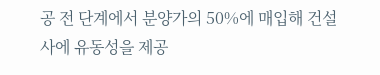공 전 단계에서 분양가의 50%에 매입해 건설사에 유동성을 제공